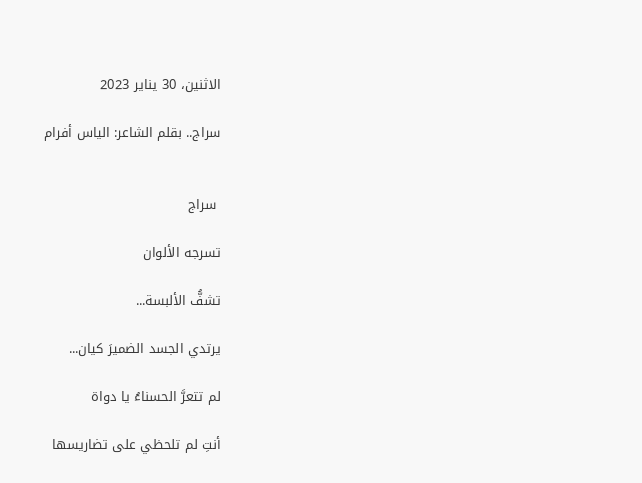الاثنين، 30 يناير 2023

سراج.. بقلم الشاعر: الياس أفرام


 سراج

تسرجه الألوان

تشفُّ الألبسة...

يرتدي الجسد الضميرَ كيان...

لم تتعرَّ الحسناءُ يا دواة

أنتِ لم تلحظي على تضاريسها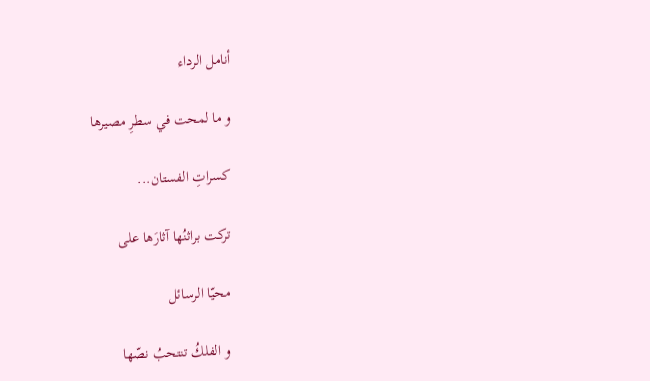أنامل الرداء

و ما لمحت في سطرِ مصيرها

كسراتِ الفستان...

تركت براثنُها آثارَها على

محيّا الرسائل

و الفلكُ تنتحبُ نصّها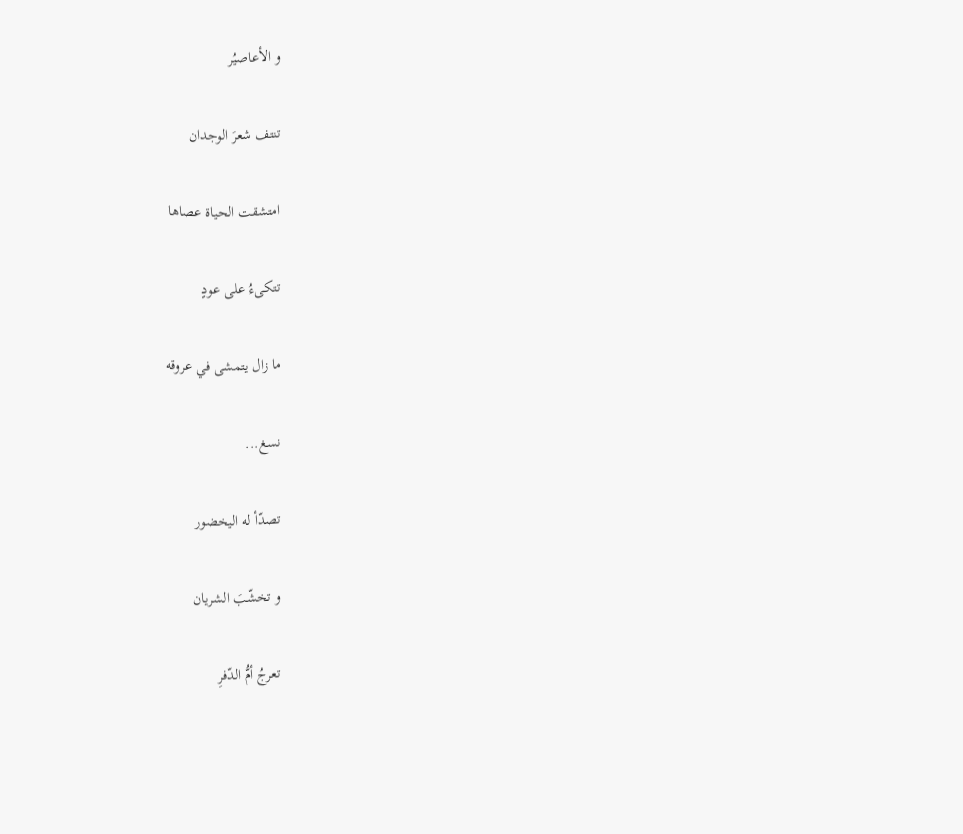و الأعاصيُر

تنتف شعرَ الوجدان

امتشقت الحياة عصاها

تتكىءُ على عودٍ

ما زال يتمشى في عروقه

نسغ...

تصدّأ له اليخضور

و تخشّبَ الشريان

تعرجُ أمُّ الدّفرِ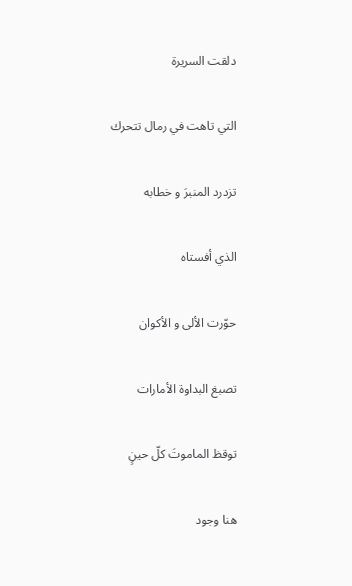دلقت السريرة

التي تاهت في رمال تتحرك

تزدرد المنبرَ و خطابه

الذي أفستاه

حوّرت الألى و الأكوان

تصبغ البداوة الأمارات

توقظ الماموتَ كلّ حينٍ

هنا وجود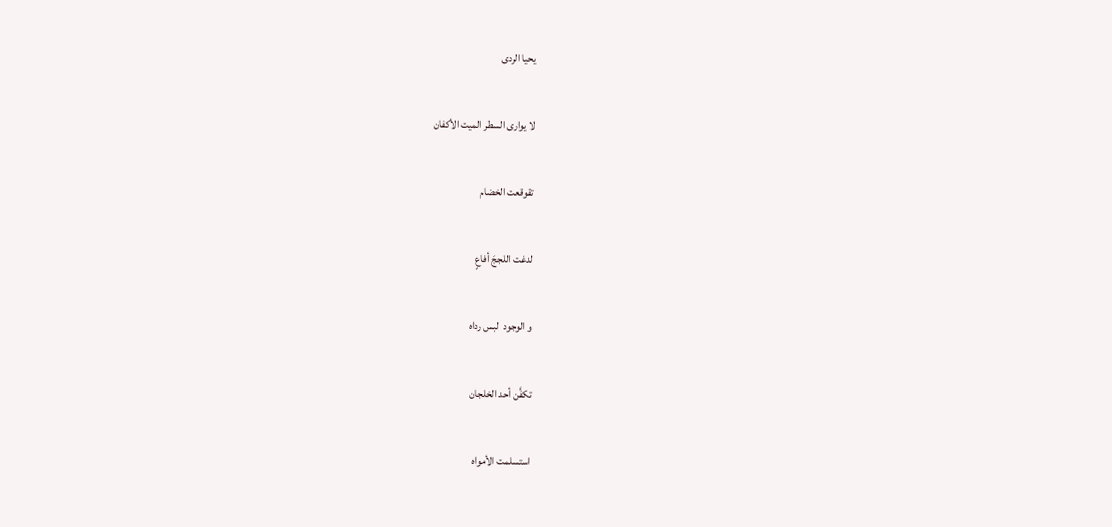يحيا الردى

لا يوارى السطر الميت الأكفان

تقوقعت الخضام

لدغت اللججَ أفاعٍ

و الوجود  لبس رداه

تكفَّن أحد الخلجان

استسلمت الأمواه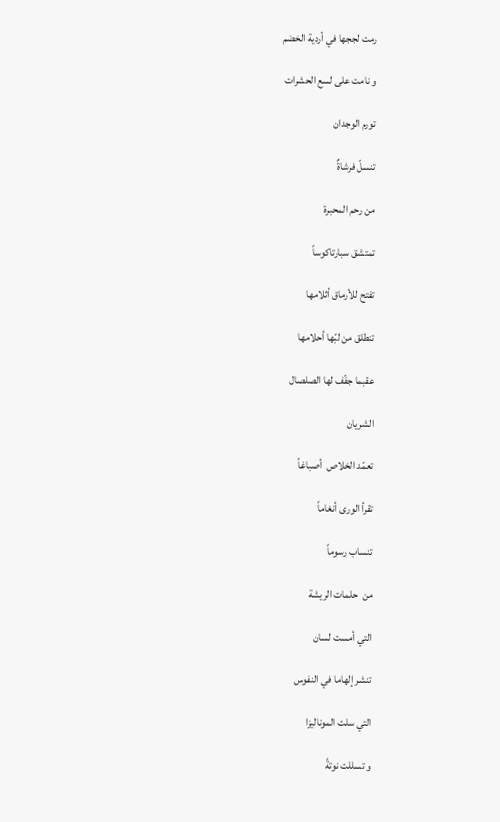رمت لججها في أردية الخضم

و نامت على لسع الحشرات

تورم الوجدان

تنسلّ فرشاةٌ

من رحم المحبرة

تمتشق سبارتاكوساً

تفتح للأرماق أثلامها

تنطلق من لبّها أحلامها

عقبما جفّف لها الصلصال

الشريان

تعمّد الخلاص  أصباغاً

تقرأ الورى أنغاماً

تنساب رسوماً

من  حلمات الريشة

التي أمست لسان

تنشر إلهاما في النفوس

التي سلت الموناليزا

و تسللت نوتةً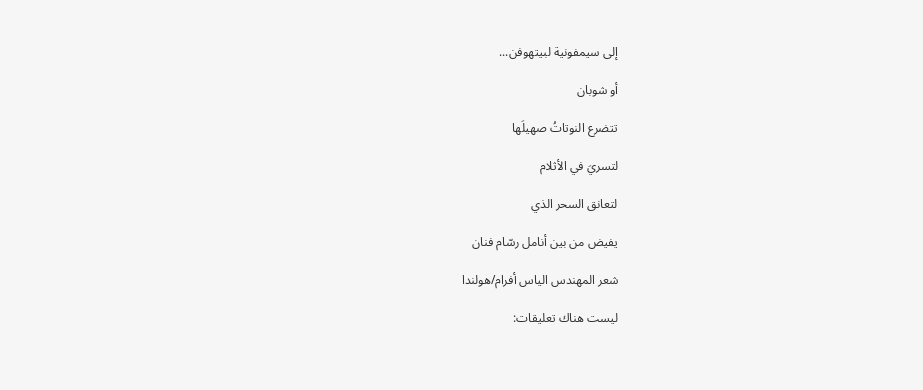إلى سيمفونية لبيتهوفن...

أو شوبان

تتضرع النوتاتُ صهيلَها

لتسريَ في الأثلام

لتعانق السحر الذي

يفيض من بين أنامل رسّام فنان

شعر المهندس الياس أفرام/هولندا

ليست هناك تعليقات: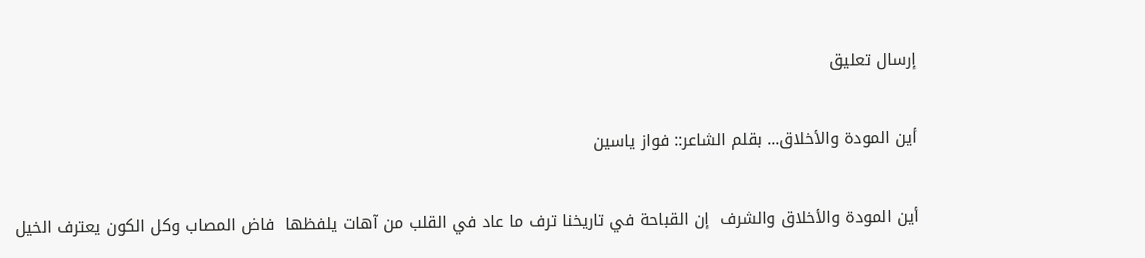إرسال تعليق

أين المودة والأخلاق... بقلم الشاعر:: فواز ياسين

أين المودة والأخلاق والشرف  إن القباحة في تاريخنا ترف ما عاد في القلب من آهات يلفظها  فاض المصاب وكل الكون يعترف الخيل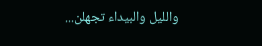والليل والبيداء تجهلن...